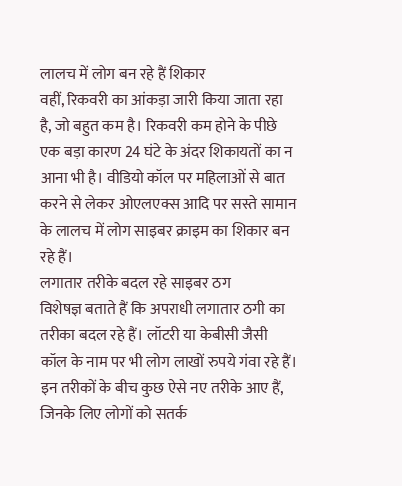लालच में लोग बन रहे हैं शिकार
वहीं, रिकवरी का आंकड़ा जारी किया जाता रहा है, जो बहुत कम है। रिकवरी कम होने के पीछे एक बड़ा कारण 24 घंटे के अंदर शिकायतों का न आना भी है। वीडियो कॉल पर महिलाओं से बात करने से लेकर ओएलएक्स आदि पर सस्ते सामान के लालच में लोग साइबर क्राइम का शिकार बन रहे हैं।
लगातार तरीके बदल रहे साइबर ठग
विशेषज्ञ बताते हैं कि अपराधी लगातार ठगी का तरीका बदल रहे हैं। लॉटरी या केबीसी जैसी कॉल के नाम पर भी लोग लाखों रुपये गंवा रहे हैं। इन तरीकों के बीच कुछ ऐसे नए तरीके आए हैं, जिनके लिए लोगों को सतर्क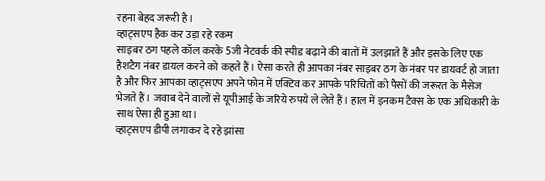रहना बेहद जरूरी है।
व्हाट्सएप हैक कर उड़ा रहे रकम
साइबर ठग पहले कॉल करके 5जी नेटवर्क की स्पीड बढ़ाने की बातों में उलझाते हैं और इसके लिए एक हैशटैग नंबर डायल करने को कहते हैं। ऐसा करते ही आपका नंबर साइबर ठग के नंबर पर डायवर्ट हो जाता है और फिर आपका व्हाट्सएप अपने फोन में एक्टिव कर आपके परिचितों को पैसों की जरूरत के मैसेज भेजते हैं। जवाब देने वालों से यूपीआई के जरिये रुपये ले लेते हैं। हाल में इनकम टैक्स के एक अधिकारी के साथ ऐसा ही हुआ था।
व्हाट्सएप डीपी लगाकर दे रहे झांसा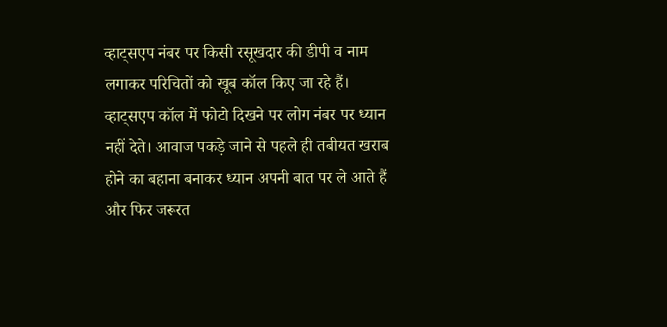व्हाट्सएप नंबर पर किसी रसूखदार की डीपी व नाम लगाकर परिचितों को खूब कॉल किए जा रहे हैं। व्हाट्सएप कॉल में फोटो दिखने पर लोग नंबर पर ध्यान नहीं देते। आवाज पकड़े जाने से पहले ही तबीयत खराब होने का बहाना बनाकर ध्यान अपनी बात पर ले आते हैं और फिर जरूरत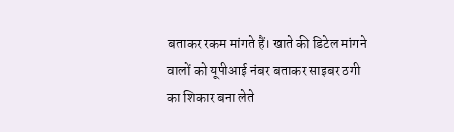बताकर रकम मांगते हैं। खाते की डिटेल मांगने वालों को यूपीआई नंबर बताकर साइबर ठगी का शिकार बना लेते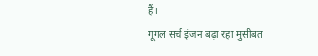हैं।
गूगल सर्च इंजन बढ़ा रहा मुसीबत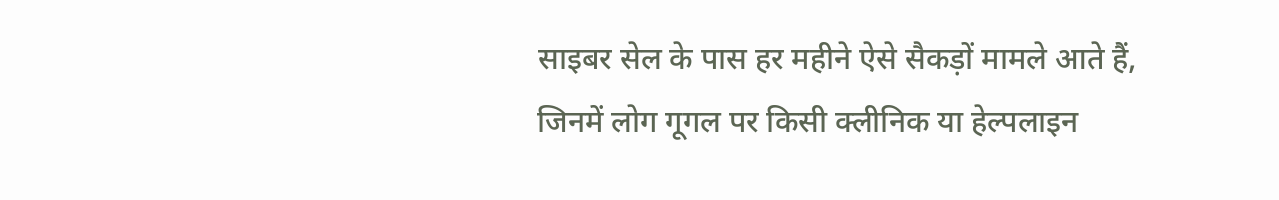साइबर सेल के पास हर महीने ऐसे सैकड़ों मामले आते हैं, जिनमें लोग गूगल पर किसी क्लीनिक या हेल्पलाइन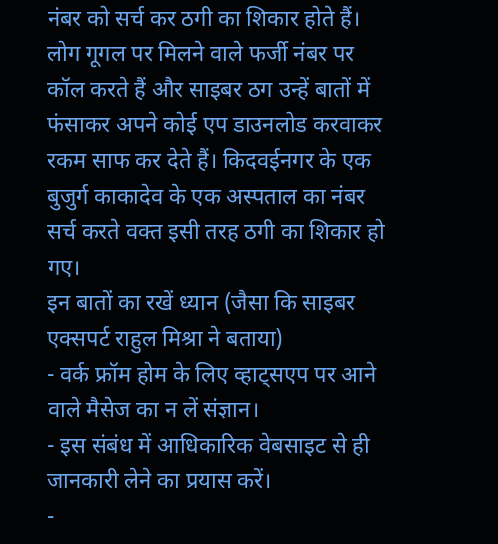नंबर को सर्च कर ठगी का शिकार होते हैं। लोग गूगल पर मिलने वाले फर्जी नंबर पर कॉल करते हैं और साइबर ठग उन्हें बातों में फंसाकर अपने कोई एप डाउनलोड करवाकर रकम साफ कर देते हैं। किदवईनगर के एक बुजुर्ग काकादेव के एक अस्पताल का नंबर सर्च करते वक्त इसी तरह ठगी का शिकार हो गए।
इन बातों का रखें ध्यान (जैसा कि साइबर एक्सपर्ट राहुल मिश्रा ने बताया)
- वर्क फ्रॉम होम के लिए व्हाट्सएप पर आने वाले मैसेज का न लें संज्ञान।
- इस संबंध में आधिकारिक वेबसाइट से ही जानकारी लेने का प्रयास करें।
-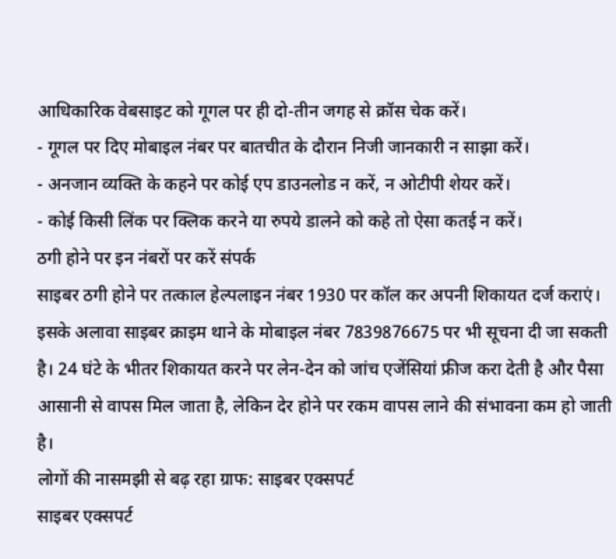आधिकारिक वेबसाइट को गूगल पर ही दो-तीन जगह से क्रॉस चेक करें।
- गूगल पर दिए मोबाइल नंबर पर बातचीत के दौरान निजी जानकारी न साझा करें।
- अनजान व्यक्ति के कहने पर कोई एप डाउनलोड न करें, न ओटीपी शेयर करें।
- कोई किसी लिंक पर क्लिक करने या रुपये डालने को कहे तो ऐसा कतई न करें।
ठगी होने पर इन नंबरों पर करें संपर्क
साइबर ठगी होने पर तत्काल हेल्पलाइन नंबर 1930 पर कॉल कर अपनी शिकायत दर्ज कराएं। इसके अलावा साइबर क्राइम थाने के मोबाइल नंबर 7839876675 पर भी सूचना दी जा सकती है। 24 घंटे के भीतर शिकायत करने पर लेन-देन को जांच एजेंसियां फ्रीज करा देती है और पैसा आसानी से वापस मिल जाता है, लेकिन देर होने पर रकम वापस लाने की संभावना कम हो जाती है।
लोगों की नासमझी से बढ़ रहा ग्राफ: साइबर एक्सपर्ट
साइबर एक्सपर्ट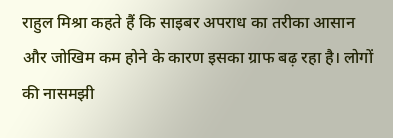राहुल मिश्रा कहते हैं कि साइबर अपराध का तरीका आसान और जोखिम कम होने के कारण इसका ग्राफ बढ़ रहा है। लोगों की नासमझी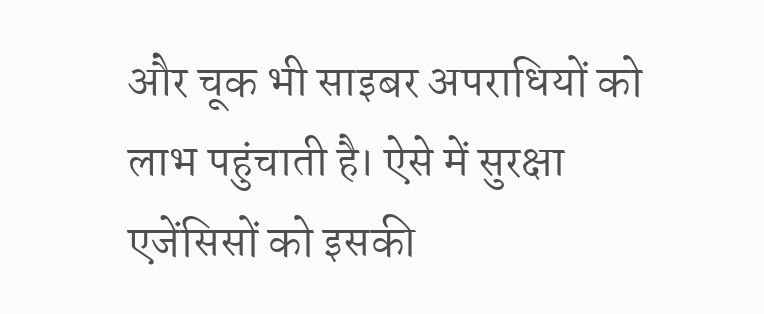और चूक भी साइबर अपराधियों को लाभ पहुंचाती है। ऐसे में सुरक्षा एजेंसिसों को इसकी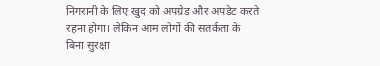निगरानी के लिए खुद को अपग्रेड और अपडेट करते रहना होगा। लेकिन आम लोगों की सतर्कता के बिना सुरक्षा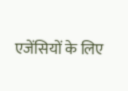एजेंसियों के लिए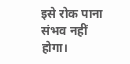इसे रोक पाना संभव नहीं होगा।